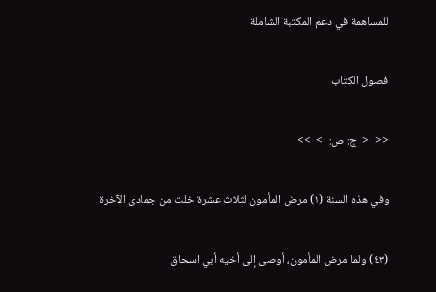للمساهمة في دعم المكتبة الشاملة

فصول الكتاب

<<  <  ج: ص:  >  >>

وفي هذه السنة (١) مرض المأمون لثلاث عشرة خلت من جمادى الآخرة

(٤٣) ولما مرض المأمون، أوصى إلى أخيه أبي اسحاق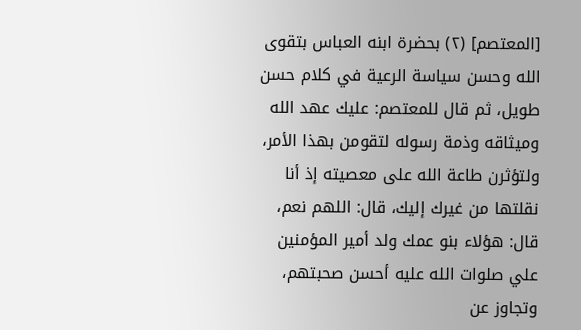[المعتصم] (٢) بحضرة ابنه العباس بتقوى الله وحسن سياسة الرعية في كلام حسن طويل، ثم قال للمعتصم: عليك عهد الله وميثاقه وذمة رسوله لتقومن بهذا الأمر، ولتؤثرن طاعة الله على معصيته إذ أنا نقلتها من غيرك إليك، قال: اللهم نعم، قال: هؤلاء بنو عمك ولد أمير المؤمنين علي صلوات الله عليه أحسن صحبتهم، وتجاوز عن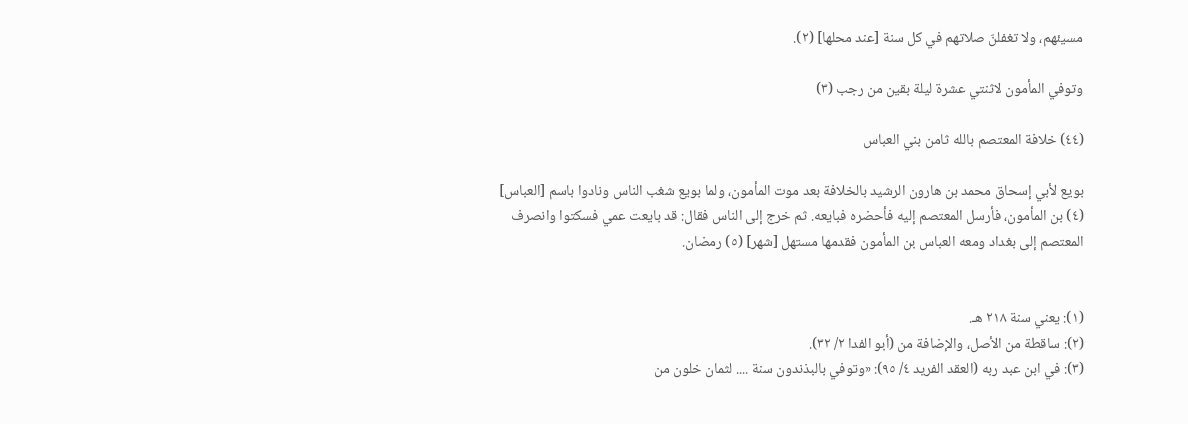مسيئهم، ولا تغفلنّ صلاتهم في كل سنة [عند محلها] (٢).

وتوفي المأمون لاثنتي عشرة ليلة بقين من رجب (٣)

(٤٤) خلافة المعتصم بالله ثامن بني العباس

بويع لأبي إسحاق محمد بن هارون الرشيد بالخلافة بعد موت المأمون، ولما بويع شغب الناس ونادوا باسم [العباس] (٤) بن المأمون، فأرسل المعتصم إليه فأحضره فبايعه. ثم خرج إلى الناس فقال: قد بايعت عمي فسكتوا وانصرف المعتصم إلى بغداد ومعه العباس بن المأمون فقدمها مستهل [شهر] (٥) رمضان.


(١): يعني سنة ٢١٨ هـ.
(٢): ساقطة من الأصل، والإضافة من (أبو الفدا ٢/ ٣٢).
(٣): في ابن عبد ربه (العقد الفريد ٤/ ٩٥): «وتوفي بالبذندون سنة .... لثمان خلون من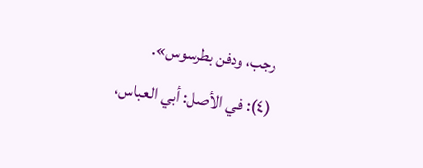رجب، ودفن بطرسوس».
(٤): في الأصل: أبي العباس،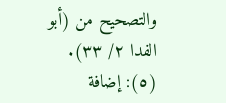والتصحيح من (أبو الفدا ٢/ ٣٣).
(٥): إضافة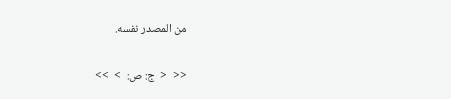من المصدر نفسه.

<<  <  ج: ص:  >  >>